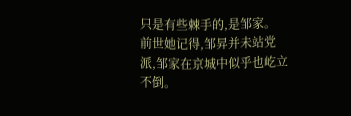只是有些棘手的,是邹家。
前世她记得,邹昇并未站党派,邹家在京城中似乎也屹立不倒。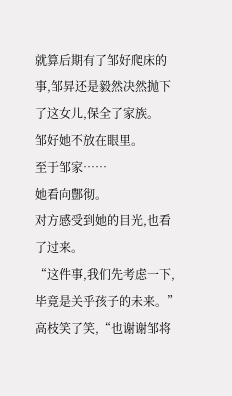就算后期有了邹好爬床的事,邹昇还是毅然决然抛下了这女儿,保全了家族。
邹好她不放在眼里。
至于邹家……
她看向鄷彻。
对方感受到她的目光,也看了过来。
“这件事,我们先考虑一下,毕竟是关乎孩子的未来。”
高枝笑了笑,“也谢谢邹将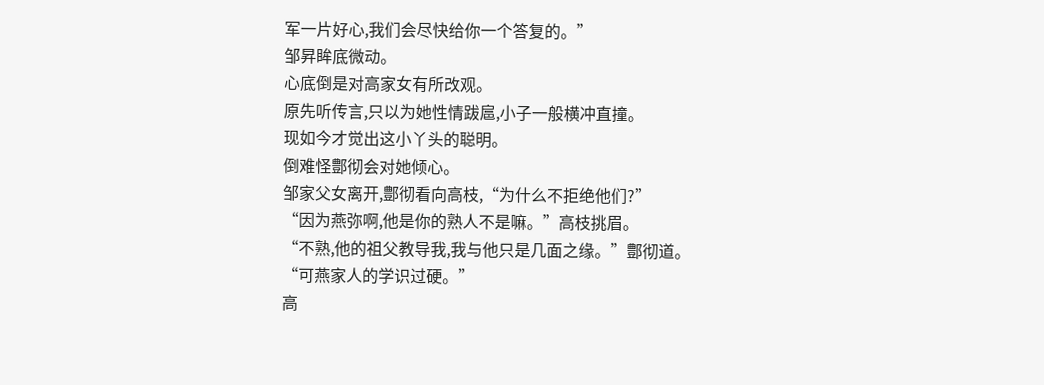军一片好心,我们会尽快给你一个答复的。”
邹昇眸底微动。
心底倒是对高家女有所改观。
原先听传言,只以为她性情跋扈,小子一般横冲直撞。
现如今才觉出这小丫头的聪明。
倒难怪鄷彻会对她倾心。
邹家父女离开,鄷彻看向高枝,“为什么不拒绝他们?”
“因为燕弥啊,他是你的熟人不是嘛。”高枝挑眉。
“不熟,他的祖父教导我,我与他只是几面之缘。”鄷彻道。
“可燕家人的学识过硬。”
高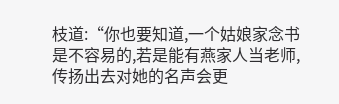枝道:“你也要知道,一个姑娘家念书是不容易的,若是能有燕家人当老师,传扬出去对她的名声会更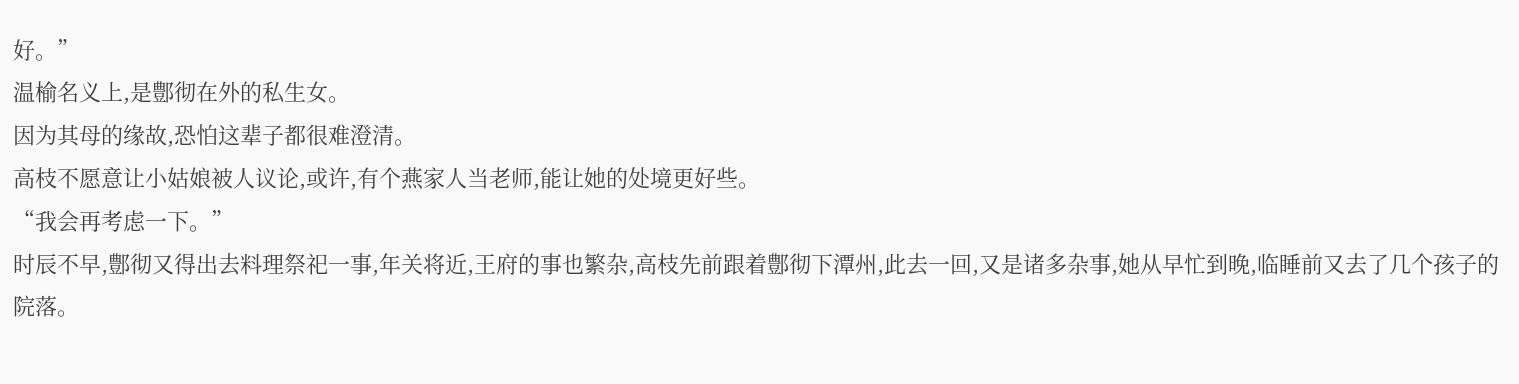好。”
温榆名义上,是鄷彻在外的私生女。
因为其母的缘故,恐怕这辈子都很难澄清。
高枝不愿意让小姑娘被人议论,或许,有个燕家人当老师,能让她的处境更好些。
“我会再考虑一下。”
时辰不早,鄷彻又得出去料理祭祀一事,年关将近,王府的事也繁杂,高枝先前跟着鄷彻下潭州,此去一回,又是诸多杂事,她从早忙到晚,临睡前又去了几个孩子的院落。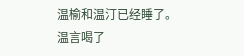温榆和温汀已经睡了。
温言喝了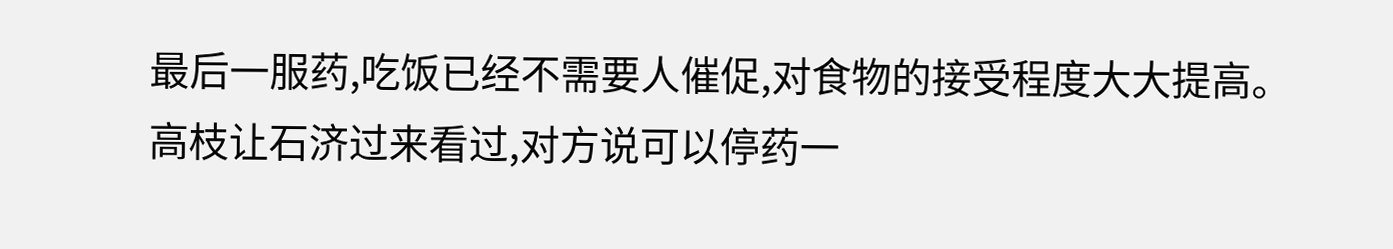最后一服药,吃饭已经不需要人催促,对食物的接受程度大大提高。
高枝让石济过来看过,对方说可以停药一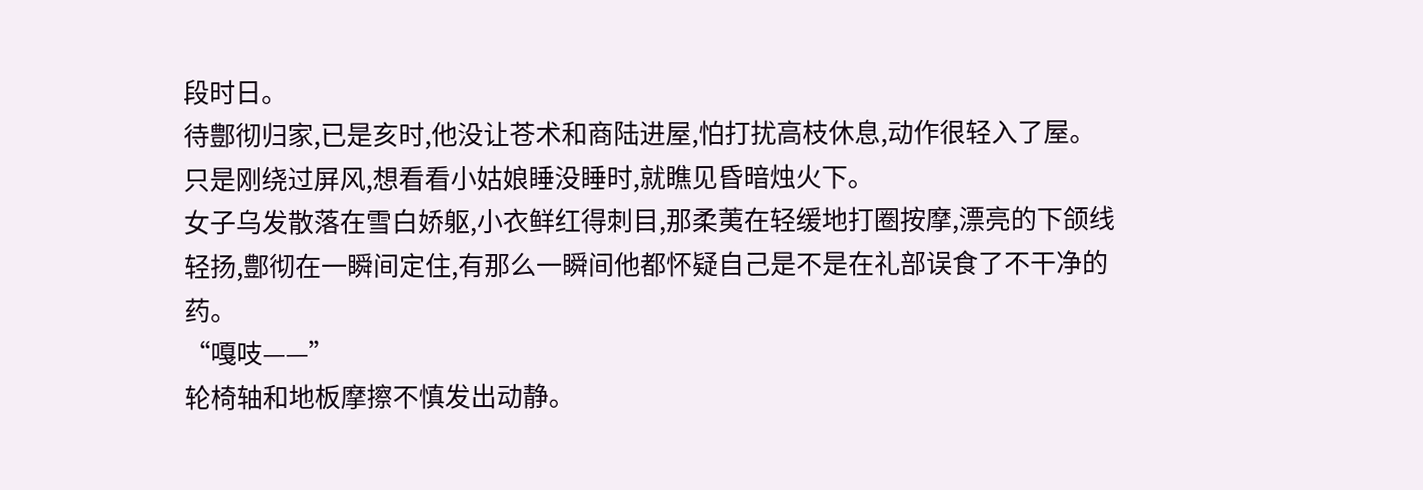段时日。
待鄷彻归家,已是亥时,他没让苍术和商陆进屋,怕打扰高枝休息,动作很轻入了屋。
只是刚绕过屏风,想看看小姑娘睡没睡时,就瞧见昏暗烛火下。
女子乌发散落在雪白娇躯,小衣鲜红得刺目,那柔荑在轻缓地打圈按摩,漂亮的下颌线轻扬,鄷彻在一瞬间定住,有那么一瞬间他都怀疑自己是不是在礼部误食了不干净的药。
“嘎吱——”
轮椅轴和地板摩擦不慎发出动静。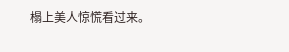榻上美人惊慌看过来。